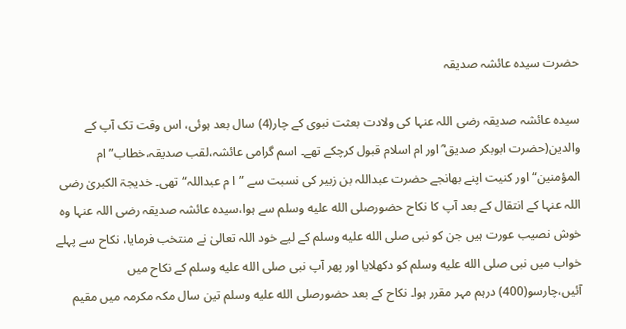حضرت سیدہ عائشہ صدیقہ

سیدہ عائشہ صدیقہ رضی اللہ عنہا کی ولادت بعثت نبوی کے چار(4) سال بعد ہوئی، اس وقت تک آپ کے والدین(حضرت ابوبکر صدیق ؓ اور ام اسلام قبول کرچکے تھے۔ اسم گرامی عائشہ،لقب صدیقہ،خطاب”ام المؤمنین“اور کنیت اپنے بھانجے حضرت عبداللہ بن زبیر کی نسبت سے ”ا م عبداللہ“تھی۔ خدیجۃ الکبریٰ رضی اللہ عنہا کے انتقال کے بعد آپ کا نکاح حضورصلى الله عليه وسلم سے ہوا،سیدہ عائشہ صدیقہ رضی اللہ عنہا وہ خوش نصیب عورت ہیں جن کو نبی صلى الله عليه وسلم کے لیے خود اللہ تعالیٰ نے منتخب فرمایا، نکاح سے پہلے خواب میں نبی صلى الله عليه وسلم کو دکھلایا اور پھر آپ نبی صلى الله عليه وسلم کے نکاح میں آئیں،چارسو(400) درہم مہر مقرر ہوا۔ نکاح کے بعد حضورصلى الله عليه وسلم تین سال مکہ مکرمہ میں مقیم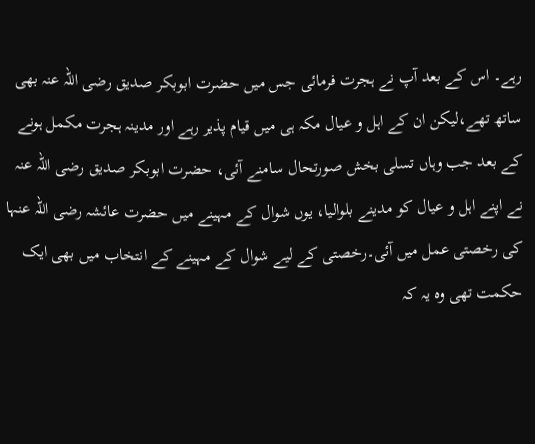رہے۔ اس کے بعد آپ نے ہجرت فرمائی جس میں حضرت ابوبکر صدیق رضی اللہ عنہ بھی ساتھ تھے،لیکن ان کے اہل و عیال مکہ ہی میں قیام پذیر رہے اور مدینہ ہجرت مکمل ہونے کے بعد جب وہاں تسلی بخش صورتحال سامنے آئی، حضرت ابوبکر صدیق رضی اللہ عنہ نے اپنے اہل و عیال کو مدینے بلوالیا، یوں شوال کے مہینے میں حضرت عائشہ رضی اللہ عنہا کی رخصتی عمل میں آئی۔رخصتی کے لیے شوال کے مہینے کے انتخاب میں بھی ایک حکمت تھی وہ یہ کہ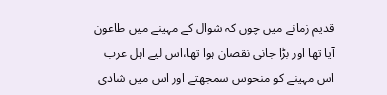قدیم زمانے میں چوں کہ شوال کے مہینے میں طاعون آیا تھا اور بڑا جانی نقصان ہوا تھا،اس لیے اہل عرب اس مہینے کو منحوس سمجھتے اور اس میں شادی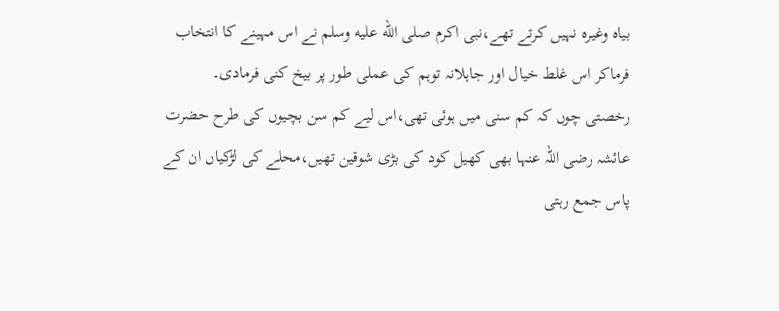بیاہ وغیرہ نہیں کرتے تھے،نبی اکرم صلى الله عليه وسلم نے اس مہینے کا انتخاب فرماکر اس غلط خیال اور جاہلانہ توہم کی عملی طور پر بیخ کنی فرمادی۔
رخصتی چوں کہ کم سنی میں ہوئی تھی،اس لیے کم سن بچیوں کی طرح حضرت عائشہ رضی اللہ عنہا بھی کھیل کود کی بڑی شوقین تھیں،محلے کی لڑکیاں ان کے پاس جمع رہتی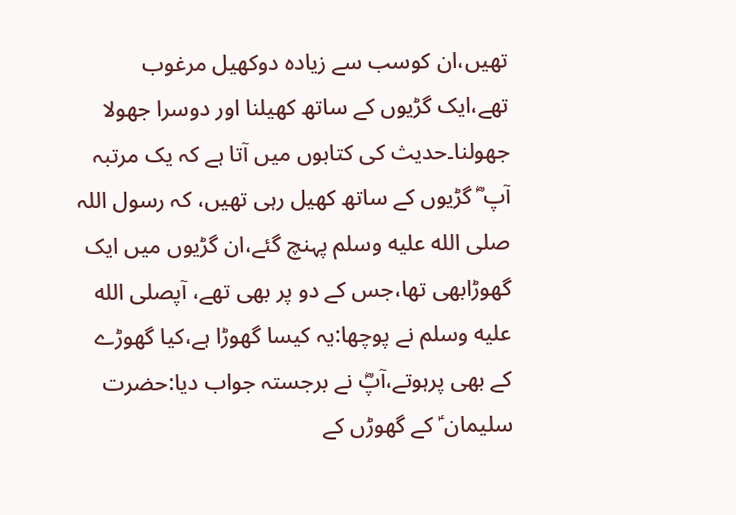تھیں،ان کوسب سے زیادہ دوکھیل مرغوب تھے،ایک گڑیوں کے ساتھ کھیلنا اور دوسرا جھولا جھولنا۔حدیث کی کتابوں میں آتا ہے کہ یک مرتبہ آپ ؓ گڑیوں کے ساتھ کھیل رہی تھیں، کہ رسول اللہ صلى الله عليه وسلم پہنچ گئے،ان گڑیوں میں ایک گھوڑابھی تھا،جس کے دو پر بھی تھے، آپصلى الله عليه وسلم نے پوچھا:یہ کیسا گھوڑا ہے،کیا گھوڑے کے بھی پرہوتے،آپؓ نے برجستہ جواب دیا:حضرت سلیمان ؑ کے گھوڑں کے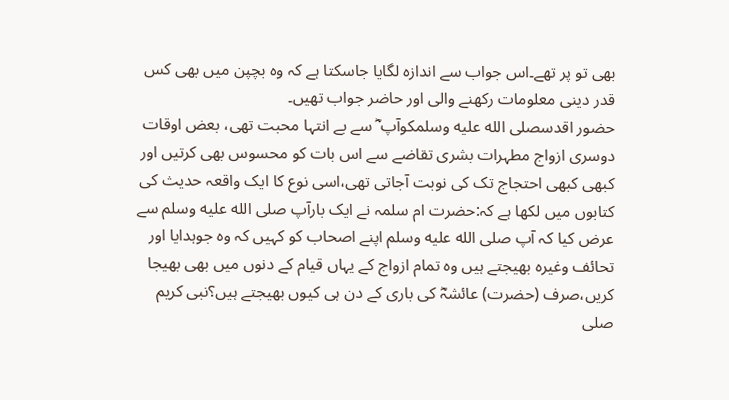بھی تو پر تھے۔اس جواب سے اندازہ لگایا جاسکتا ہے کہ وہ بچپن میں بھی کس قدر دینی معلومات رکھنے والی اور حاضر جواب تھیں۔
حضور اقدسصلى الله عليه وسلمکوآپ ؓ سے بے انتہا محبت تھی، بعض اوقات دوسری ازواج مطہرات بشری تقاضے سے اس بات کو محسوس بھی کرتیں اور کبھی کبھی احتجاج تک کی نوبت آجاتی تھی،اسی نوع کا ایک واقعہ حدیث کی کتابوں میں لکھا ہے کہ:حضرت ام سلمہ نے ایک بارآپ صلى الله عليه وسلم سے عرض کیا کہ آپ صلى الله عليه وسلم اپنے اصحاب کو کہیں کہ وہ جوہدایا اور تحائف وغیرہ بھیجتے ہیں وہ تمام ازواج کے یہاں قیام کے دنوں میں بھی بھیجا کریں،صرف (حضرت) عائشہؓ کی باری کے دن ہی کیوں بھیجتے ہیں؟نبی کریم صلى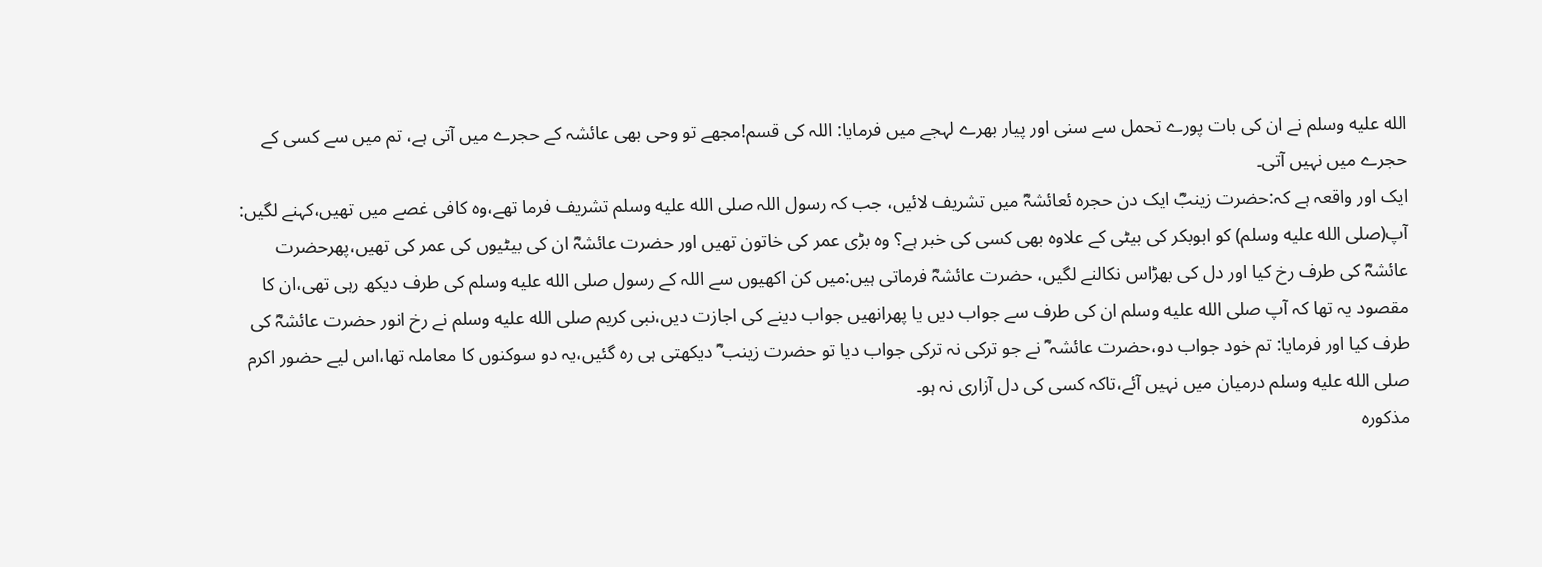الله عليه وسلم نے ان کی بات پورے تحمل سے سنی اور پیار بھرے لہجے میں فرمایا: اللہ کی قسم!مجھے تو وحی بھی عائشہ کے حجرے میں آتی ہے، تم میں سے کسی کے حجرے میں نہیں آتی۔
ایک اور واقعہ ہے کہ:حضرت زینبؓ ایک دن حجرہ ئعائشہؓ میں تشریف لائیں، جب کہ رسول اللہ صلى الله عليه وسلم تشریف فرما تھے،وہ کافی غصے میں تھیں،کہنے لگیں: آپ(صلى الله عليه وسلم) کو ابوبکر کی بیٹی کے علاوہ بھی کسی کی خبر ہے؟ وہ بڑی عمر کی خاتون تھیں اور حضرت عائشہؓ ان کی بیٹیوں کی عمر کی تھیں،پھرحضرت عائشہؓ کی طرف رخ کیا اور دل کی بھڑاس نکالنے لگیں، حضرت عائشہؓ فرماتی ہیں:میں کن اکھیوں سے اللہ کے رسول صلى الله عليه وسلم کی طرف دیکھ رہی تھی،ان کا مقصود یہ تھا کہ آپ صلى الله عليه وسلم ان کی طرف سے جواب دیں یا پھرانھیں جواب دینے کی اجازت دیں،نبی کریم صلى الله عليه وسلم نے رخ انور حضرت عائشہؓ کی طرف کیا اور فرمایا: تم خود جواب دو،حضرت عائشہ ؓ نے جو ترکی نہ ترکی جواب دیا تو حضرت زینب ؓ دیکھتی ہی رہ گئیں،یہ دو سوکنوں کا معاملہ تھا،اس لیے حضور اکرم صلى الله عليه وسلم درمیان میں نہیں آئے،تاکہ کسی کی دل آزاری نہ ہو۔
مذکورہ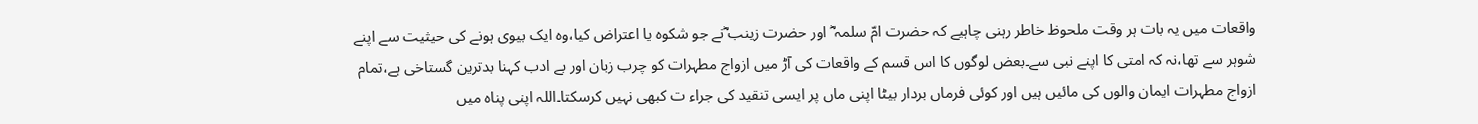واقعات میں یہ بات ہر وقت ملحوظ خاطر رہنی چاہیے کہ حضرت امّ سلمہ ؓ اور حضرت زینب ؓنے جو شکوہ یا اعتراض کیا،وہ ایک بیوی ہونے کی حیثیت سے اپنے شوہر سے تھا،نہ کہ امتی کا اپنے نبی سے۔بعض لوگوں کا اس قسم کے واقعات کی آڑ میں ازواج مطہرات کو چرب زبان اور بے ادب کہنا بدترین گستاخی ہے،تمام ازواج مطہرات ایمان والوں کی مائیں ہیں اور کوئی فرماں بردار بیٹا اپنی ماں پر ایسی تنقید کی جراء ت کبھی نہیں کرسکتا۔اللہ اپنی پناہ میں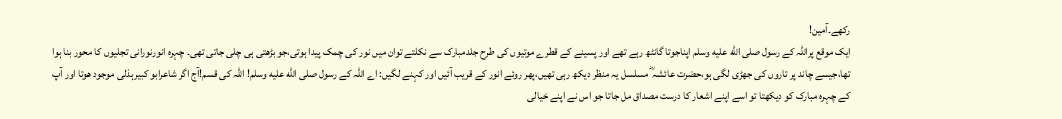رکھے۔آمین!
ایک موقع پراللہ کے رسول صلى الله عليه وسلم اپناجوتا گانٹھ رہے تھے اور پسینے کے قطرے موتیوں کی طرح جلدمبارک سے نکلتے توان میں نور کی چمک پیدا ہوتی،جو بڑھتی ہی چلی جاتی تھی۔ چہرہ انورنورانی تجلیوں کا محور بنا ہوا تھا،جیسے چاند پر تاروں کی جھڑی لگی ہو،حضرت عائشہ ؓ مسلسل یہ منظر دیکھ رہی تھیں،پھر روئے انور کے قریب آئیں اور کہنے لگیں: اے اللہ کے رسول صلى الله عليه وسلم! اللہ کی قسم!آج اگر شاعرابو کبیرہذلی موجود ھوتا اور آپ کے چہرہ مبارک کو دیکھتا تو اسے اپنے اشعار کا درست مصداق مل جاتا جو اس نے اپنے خیالی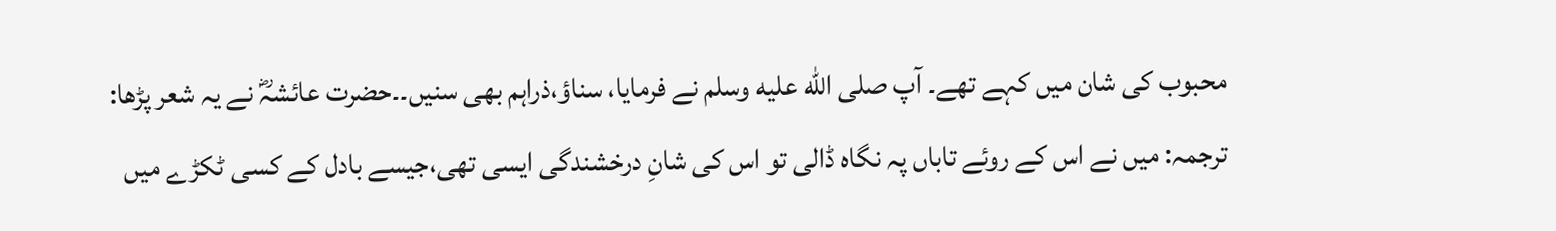محبوب کی شان میں کہے تھے۔ آپ صلى الله عليه وسلم نے فرمایا، سناؤ،ذراہم بھی سنیں۔۔حضرت عائشہؓ نے یہ شعر پڑھا:
ترجمہ: میں نے اس کے روئے تاباں پہ نگاہ ڈالی تو اس کی شانِ درخشندگی ایسی تھی،جیسے بادل کے کسی ٹکڑے میں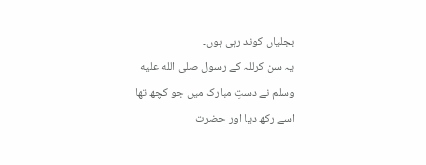بجلیاں کوند رہی ہوں۔
یہ سن کرللہ کے رسول صلى الله عليه وسلم نے دستِ مبارک میں جو کچھ تھا اسے رکھ دیا اور حضرت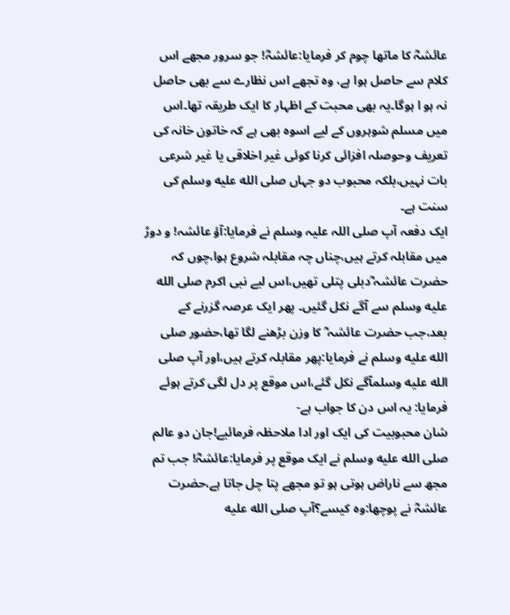عائشہؓ کا ماتھا چوم کر فرمایا:عائشہؓ! جو سرور مجھے اس کلام سے حاصل ہوا ہے، وہ تجھے اس نظارے سے بھی حاصل نہ ہو ا ہوگا۔یہ بھی محبت کے اظہار کا ایک طریقہ تھا۔اس میں مسلم شوہروں کے لیے اسوہ بھی ہے کہ خاتون خانہ کی تعریف وحوصلہ افزائی کرنا کوئی غیر اخلاقی یا غیر شرعی بات نہیں،بلکہ محبوب دو جہاں صلى الله عليه وسلم کی سنت ہے۔
ایک دفعہ آپ صلی اللہ علیہ وسلم نے فرمایا:آؤ عائشہ! و دوڑ میں مقابلہ کرتے ہیں،چناں چہ مقابلہ شروع ہوا،چوں کہ حضرت عائشہ ؓدبلی پتلی تھیں،اس لیے نبی اکرم صلى الله عليه وسلم سے آگے نکل گئیں۔ پھر ایک عرصہ گزرنے کے بعد،جب حضرت عائشہ ؓ کا وزن بڑھنے لگا تھا،حضور صلى الله عليه وسلم نے فرمایا:پھر مقابلہ کرتے ہیں،اور آپ صلى الله عليه وسلمآگے نکل گئے،اس موقع پر دل لگی کرتے ہوئے فرمایا: یہ اس دن کا جواب ہے-
شان محبوبیت کی ایک اور ادا ملاحظہ فرمائیے!جان دو عالم صلى الله عليه وسلم نے ایک موقع پر فرمایا:عائشہؓ! جب تم مجھ سے ناراض ہوتی ہو تو مجھے پتا چل جاتا ہے،حضرت عائشہؓ نے پوچھا:وہ کیسے؟آپ صلى الله عليه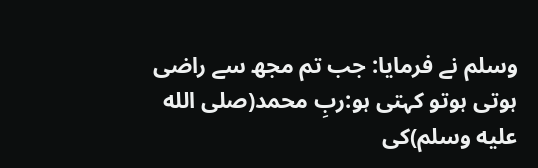وسلم نے فرمایا: جب تم مجھ سے راضی ہوتی ہوتو کہتی ہو:ربِ محمد(صلى الله عليه وسلم)کی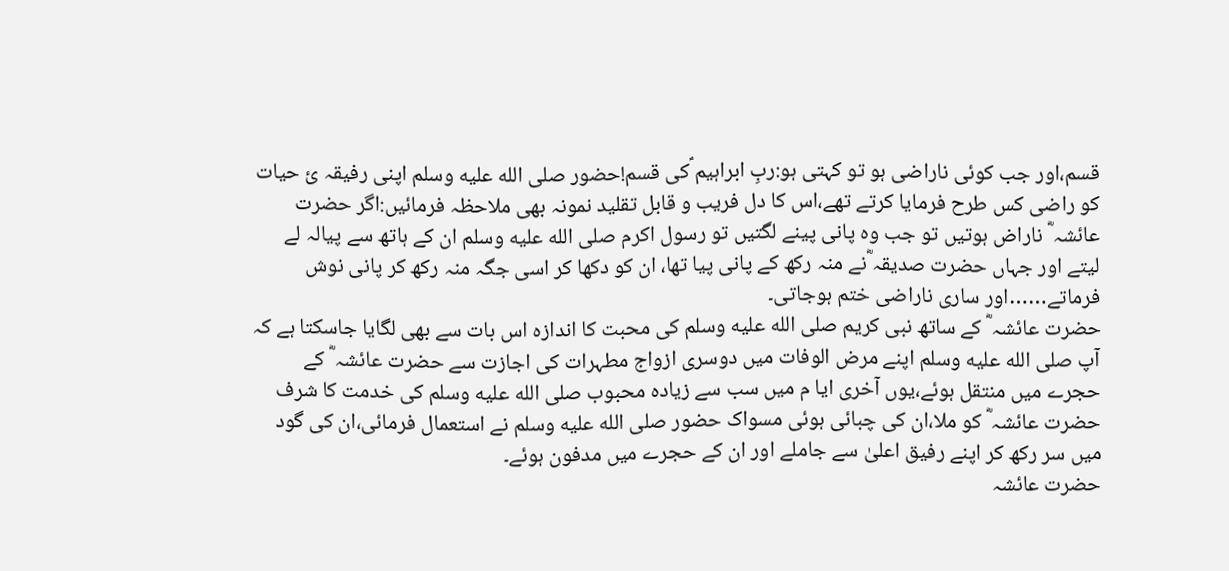قسم،اور جب کوئی ناراضی ہو تو کہتی ہو:ربِ ابراہیم ؑکی قسم!حضور صلى الله عليه وسلم اپنی رفیقہ ئ حیات کو راضی کس طرح فرمایا کرتے تھے،اس کا دل فریب و قابل تقلید نمونہ بھی ملاحظہ فرمائیں:اگر حضرت عائشہ ؓ ناراض ہوتیں تو جب وہ پانی پینے لگتیں تو رسول اکرم صلى الله عليه وسلم ان کے ہاتھ سے پیالہ لے لیتے اور جہاں حضرت صدیقہ ؓنے منہ رکھ کے پانی پیا تھا، ان کو دکھا کر اسی جگہ منہ رکھ کر پانی نوش فرماتے……اور ساری ناراضی ختم ہوجاتی۔
حضرت عائشہ ؓ کے ساتھ نبی کریم صلى الله عليه وسلم کی محبت کا اندازہ اس بات سے بھی لگایا جاسکتا ہے کہ آپ صلى الله عليه وسلم اپنے مرض الوفات میں دوسری ازواج مطہرات کی اجازت سے حضرت عائشہ ؓ کے حجرے میں منتقل ہوئے،یوں آخری ایا م میں سب سے زیادہ محبوب صلى الله عليه وسلم کی خدمت کا شرف حضرت عائشہ ؓ کو ملا،ان کی چبائی ہوئی مسواک حضور صلى الله عليه وسلم نے استعمال فرمائی،ان کی گود میں سر رکھ کر اپنے رفیق اعلیٰ سے جاملے اور ان کے حجرے میں مدفون ہوئے۔
حضرت عائشہ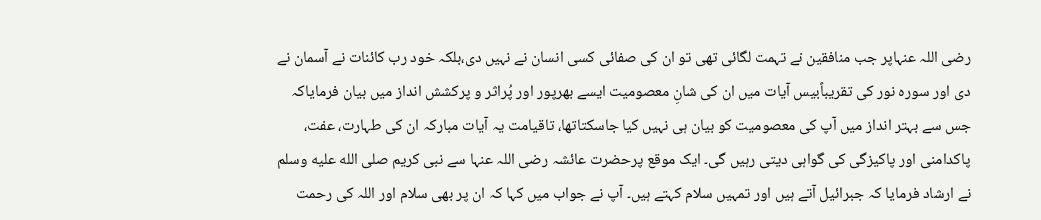رضی اللہ عنہاپر جب منافقین نے تہمت لگائی تھی تو ان کی صفائی کسی انسان نے نہیں دی،بلکہ خود رب کائنات نے آسمان نے دی اور سورہ نور کی تقریباًبیس آیات میں ان کی شانِ معصومیت ایسے بھرپور اور پُراثر و پرکشش انداز میں بیان فرمایاکہ جس سے بہتر انداز میں آپ کی معصومیت کو بیان ہی نہیں کیا جاسکتاتھا، تاقیامت یہ آیات مبارکہ ان کی طہارت، عفت، پاکدامنی اور پاکیزگی کی گواہی دیتی رہیں گی۔ ایک موقع پرحضرت عائشہ رضی اللہ عنہا سے نبی کریم صلى الله عليه وسلم نے ارشاد فرمایا کہ جبرائیل آتے ہیں اور تمہیں سلام کہتے ہیں۔ آپ نے جواب میں کہا کہ ان پر بھی سلام اور اللہ کی رحمت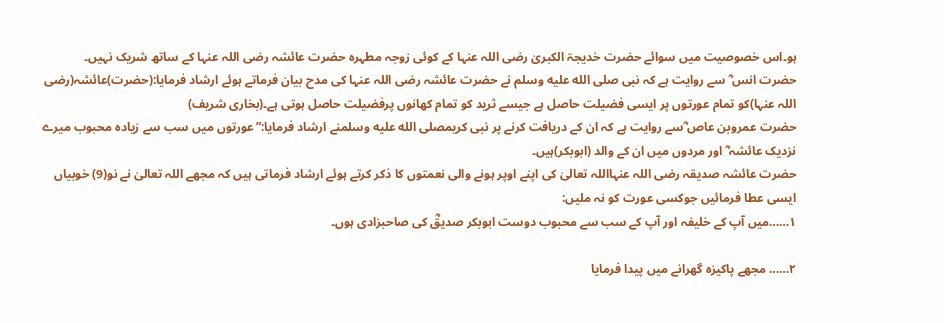ہو۔اس خصوصیت میں سوائے حضرت خدیجۃ الکبریٰ رضی اللہ عنہا کے کوئی زوجہ مطہرہ حضرت عائشہ رضی اللہ عنہا کے ساتھ شریک نہیں۔
حضرت انس ؓ سے روایت ہے کہ نبی صلى الله عليه وسلم نے حضرت عائشہ رضی اللہ عنہا کی مدح بیان فرماتے ہوئے ارشاد فرمایا:(حضرت)عائشہ(رضی اللہ عنہا)کو تمام عورتوں پر ایسی فضیلت حاصل ہے جیسے ثرید کو تمام کھانوں پرفضیلت حاصل ہوتی ہے۔(بخاری شریف)
حضرت عمروبن عاص ؓسے روایت ہے کہ ان کے دریافت کرنے پر نبی کریمصلى الله عليه وسلمنے ارشاد فرمایا:”عورتوں میں سب سے زیادہ محبوب میرے نزدیک عائشہ ؓ اور مردوں میں ان کے والد (ابوبکر)ہیں۔
حضرت عائشہ صدیقہ رضی اللہ عنہااللہ تعالیٰ کی اپنے اوپر ہونے والی نعمتوں کا ذکر کرتے ہوئے ارشاد فرماتی ہیں کہ مجھے اللہ تعالیٰ نے نو(9) خوبیاں ایسی عطا فرمائیں جوکسی عورت کو نہ ملیں:
۱……میں آپ کے خلیفہ اور آپ کے سب سے محبوب دوست ابوبکر صدیقؓ کی صاحبزادی ہوں۔

۲…… مجھے پاکیزہ گھرانے میں پیدا فرمایا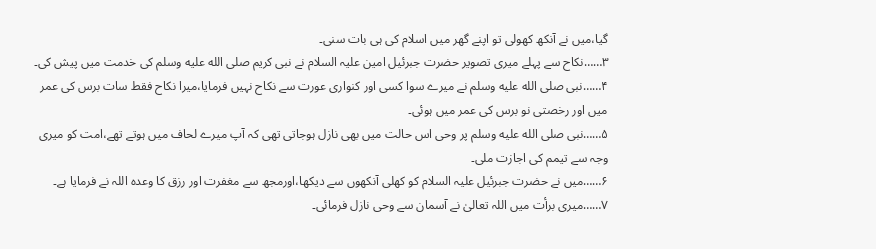گیا،میں نے آنکھ کھولی تو اپنے گھر میں اسلام کی ہی بات سنی۔
۳……نکاح سے پہلے میری تصویر حضرت جبرئیل امین علیہ السلام نے نبی کریم صلى الله عليه وسلم کی خدمت میں پیش کی۔
۴……نبی صلى الله عليه وسلم نے میرے سوا کسی اور کنواری عورت سے نکاح نہیں فرمایا،میرا نکاح فقط سات برس کی عمر میں اور رخصتی نو برس کی عمر میں ہوئی۔
۵……نبی صلى الله عليه وسلم پر وحی اس حالت میں بھی نازل ہوجاتی تھی کہ آپ میرے لحاف میں ہوتے تھے،امت کو میری وجہ سے تیمم کی اجازت ملی۔
۶……میں نے حضرت جبرئیل علیہ السلام کو کھلی آنکھوں سے دیکھا،اورمجھ سے مغفرت اور رزق کا وعدہ اللہ نے فرمایا ہے۔
۷……میری برأت میں اللہ تعالیٰ نے آسمان سے وحی نازل فرمائی۔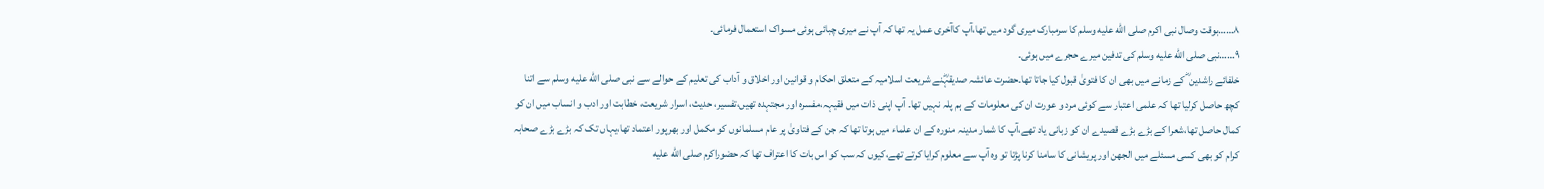۸……بوقت وصال نبی اکرم صلى الله عليه وسلم کا سرمبارک میری گود میں تھا،آپ کاآخری عمل یہ تھا کہ آپ نے میری چبائی ہوئی مسواک استعمال فرمائی۔
۹……نبی صلى الله عليه وسلم کی تدفین میرے حجرے میں ہوئی۔
خلفائے راشدین ؓ کے زمانے میں بھی ان کا فتویٰ قبول کیا جاتا تھا۔حضرت عائشہ صدیقہؓنے شریعت اسلامیہ کے متعلق احکام و قوانین اور اخلاق و آداب کی تعلیم کے حوالے سے نبی صلى الله عليه وسلم سے اتنا کچھ حاصل کرلیا تھا کہ علمی اعتبار سے کوئی مرد و عورت ان کی معلومات کے ہم پلہ نہیں تھا۔ آپ اپنی ذات میں فقیہہ،مفسرہ اور مجتہدہ تھیں،تفسیر، حدیث، اسرار شریعت، خطابت اور ادب و انساب میں ان کو کمال حاصل تھا،شعرا کے بڑے بڑے قصیدے ان کو زبانی یاد تھے،آپ کا شمار مدینہ منورہ کے ان علماء میں ہوتا تھا کہ جن کے فتاویٰ پر عام مسلمانوں کو مکمل اور بھرپور اعتماد تھا،یہاں تک کہ بڑے بڑے صحابہ کرام کو بھی کسی مسئلے میں الجھن اور پریشانی کا سامنا کرنا پڑتا تو وہ آپ سے معلوم کرایا کرتے تھے،کیوں کہ سب کو اس بات کا اعتراف تھا کہ حضوراکرم صلى الله عليه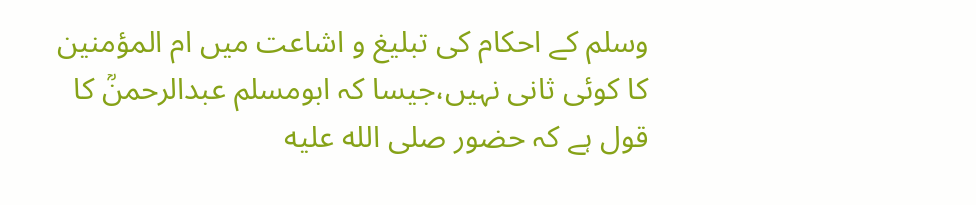وسلم کے احکام کی تبلیغ و اشاعت میں ام المؤمنین کا کوئی ثانی نہیں،جیسا کہ ابومسلم عبدالرحمنؒ کا قول ہے کہ حضور صلى الله عليه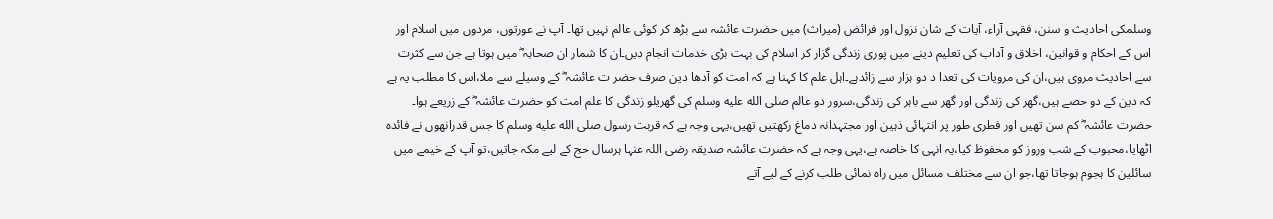وسلمکی احادیث و سنن، فقہی آراء، آیات کے شان نزول اور فرائض (میراث) میں حضرت عائشہ سے بڑھ کر کوئی عالم نہیں تھا۔ آپ نے عورتوں، مردوں میں اسلام اور اس کے احکام و قوانین، اخلاق و آداب کی تعلیم دینے میں پوری زندگی گزار کر اسلام کی بہت بڑی خدمات انجام دیں۔ان کا شمار ان صحابہ ؓ میں ہوتا ہے جن سے کثرت سے احادیث مروی ہیں،ان کی مرویات کی تعدا د دو ہزار سے زائدہے۔اہل علم کا کہنا ہے کہ امت کو آدھا دین صرف حضر ت عائشہ ؓ کے وسیلے سے ملا،اس کا مطلب یہ ہے کہ دین کے دو حصے ہیں،گھر کی زندگی اور گھر سے باہر کی زندگی،سرور دو عالم صلى الله عليه وسلم کی گھریلو زندگی کا علم امت کو حضرت عائشہ ؓ کے زریعے ہوا۔ حضرت عائشہ ؓ کم سن تھیں اور فطری طور پر انتہائی ذہین اور مجتہدانہ دماغ رکھتیں تھیں،یہی وجہ ہے کہ قربت رسول صلى الله عليه وسلم کا جس قدرانھوں نے فائدہ اٹھایا،محبوب کے شب وروز کو محفوظ کیا،یہ انہی کا خاصہ ہے،یہی وجہ ہے کہ حضرت عائشہ صدیقہ رضی اللہ عنہا ہرسال حج کے لیے مکہ جاتیں،تو آپ کے خیمے میں سائلین کا ہجوم ہوجاتا تھا،جو ان سے مختلف مسائل میں راہ نمائی طلب کرنے کے لیے آتے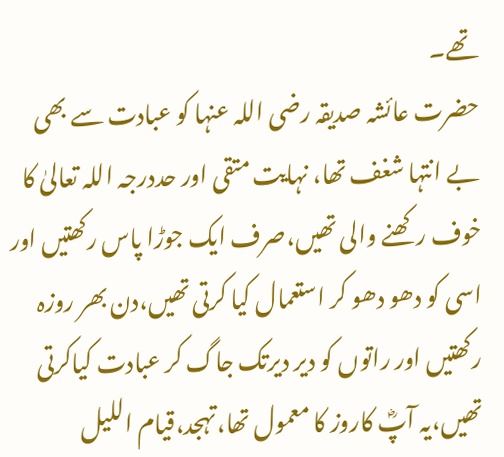تھے۔
حضرت عائشہ صدیقہ رضی اللہ عنہا کو عبادت سے بھی بے انتہا شغف تھا، نہایت متقی اور حددرجہ اللہ تعالیٰ کا خوف رکھنے والی تھیں،صرف ایک جوڑا پاس رکھتیں اور اسی کو دھو دھو کر استعمال کیا کرتی تھیں،دن بھر روزہ رکھتیں اور راتوں کو دیر دیرتک جاگ کر عبادت کیاکرتی تھیں،یہ آپؓ کاروز کا معمول تھا،تہجد،قیام اللیل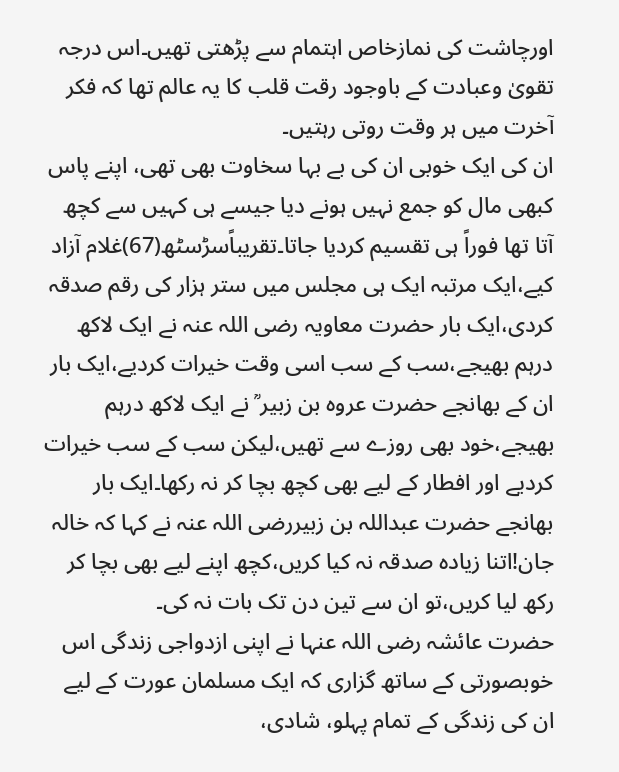اورچاشت کی نمازخاص اہتمام سے پڑھتی تھیں۔اس درجہ تقویٰ وعبادت کے باوجود رقت قلب کا یہ عالم تھا کہ فکر آخرت میں ہر وقت روتی رہتیں۔
ان کی ایک خوبی ان کی بے بہا سخاوت بھی تھی، اپنے پاس کبھی مال کو جمع نہیں ہونے دیا جیسے ہی کہیں سے کچھ آتا تھا فوراً ہی تقسیم کردیا جاتا۔تقریباًسڑسٹھ(67)غلام آزاد کیے،ایک مرتبہ ایک ہی مجلس میں ستر ہزار کی رقم صدقہ کردی،ایک بار حضرت معاویہ رضی اللہ عنہ نے ایک لاکھ درہم بھیجے،سب کے سب اسی وقت خیرات کردیے،ایک بار ان کے بھانجے حضرت عروہ بن زبیر ؒ نے ایک لاکھ درہم بھیجے،خود بھی روزے سے تھیں،لیکن سب کے سب خیرات کردیے اور افطار کے لیے بھی کچھ بچا کر نہ رکھا۔ایک بار بھانجے حضرت عبداللہ بن زبیررضی اللہ عنہ نے کہا کہ خالہ جان!اتنا زیادہ صدقہ نہ کیا کریں،کچھ اپنے لیے بھی بچا کر رکھ لیا کریں،تو ان سے تین دن تک بات نہ کی۔
حضرت عائشہ رضی اللہ عنہا نے اپنی ازدواجی زندگی اس خوبصورتی کے ساتھ گزاری کہ ایک مسلمان عورت کے لیے ان کی زندگی کے تمام پہلو، شادی،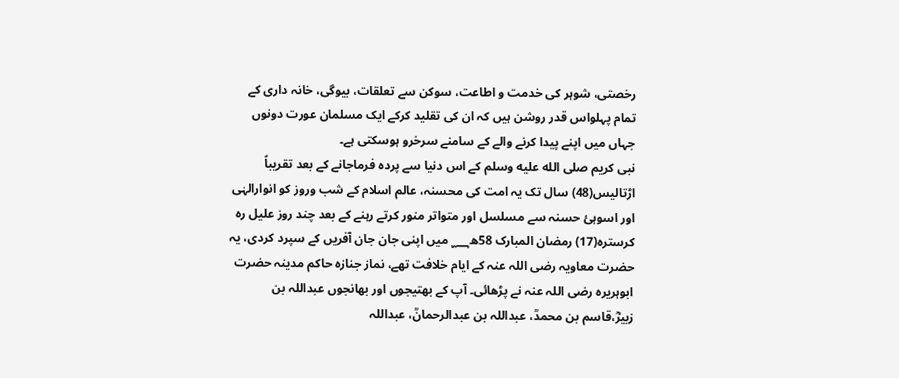رخصتی، شوہر کی خدمت و اطاعت، سوکن سے تعلقات، بیوگی، خانہ داری کے تمام پہلواس قدر روشن ہیں کہ ان کی تقلید کرکے ایک مسلمان عورت دونوں جہاں میں اپنے پیدا کرنے والے کے سامنے سرخرو ہوسکتی ہے۔
نبی کریم صلى الله عليه وسلم کے اس دنیا سے پردہ فرماجانے کے بعد تقریباً اڑتالیس(48) سال تک یہ امت کی محسنہ، عالم اسلام کے شب وروز کو انوارالہٰی اور اسوہئ حسنہ سے مسلسل اور متواتر منور کرتے رہنے کے بعد چند روز علیل رہ کرسترہ(17) رمضان المبارک 58ھ؁ میں اپنی جان جان آفریں کے سپرد کردی، یہ حضرت معاویہ رضی اللہ عنہ کے ایام خلافت تھے، نماز جنازہ حاکم مدینہ حضرت ابوہریرہ رضی اللہ عنہ نے پڑھائی۔ آپ کے بھتیجوں اور بھانجوں عبداللہ بن زبیرؓ،قاسم بن محمدؒ، عبداللہ بن عبدالرحمانؒ، عبداللہ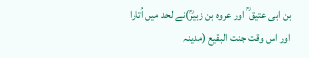بن ابی عتیق ؒ اور عروہ بن زبیرؒ)نے لحد میں اُتارا اور اس وقت جنت البقیع (مدینہ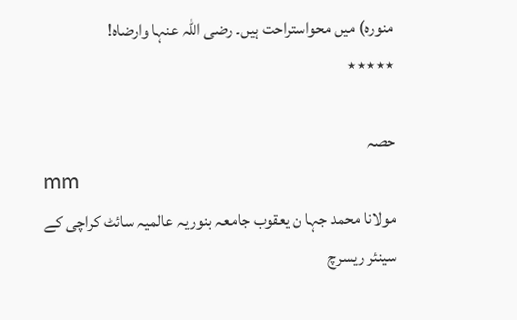منورہ) میں محواستراحت ہیں۔ رضی اللہ عنہا وارضاہ!
٭٭٭٭٭

حصہ
mm
مولانا محمد جہا ن یعقوب جامعہ بنوریہ عالمیہ سائٹ کراچی کے سینئر ریسرچ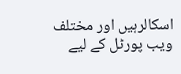اسکالرہیں اور مختلف ویب پورٹل کے لیے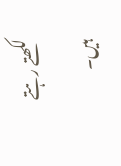لکھتے رہتے ہیں۔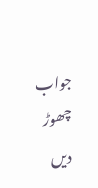جواب چھوڑ دیں